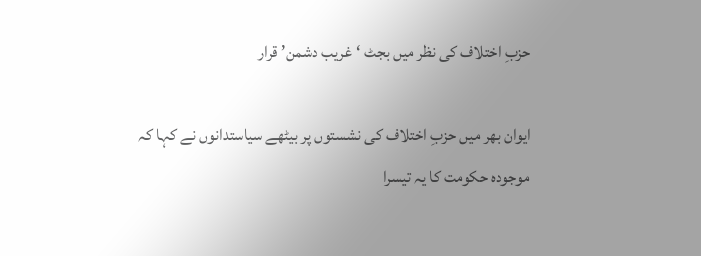حزبِ اختلاف کی نظر میں بجٹ ‘غریب دشمن’ قرار

ایوان بھر میں حزبِ اختلاف کی نشستوں پر بیٹھے سیاستدانوں نے کہا کہ موجودہ حکومت کا یہ تیسرا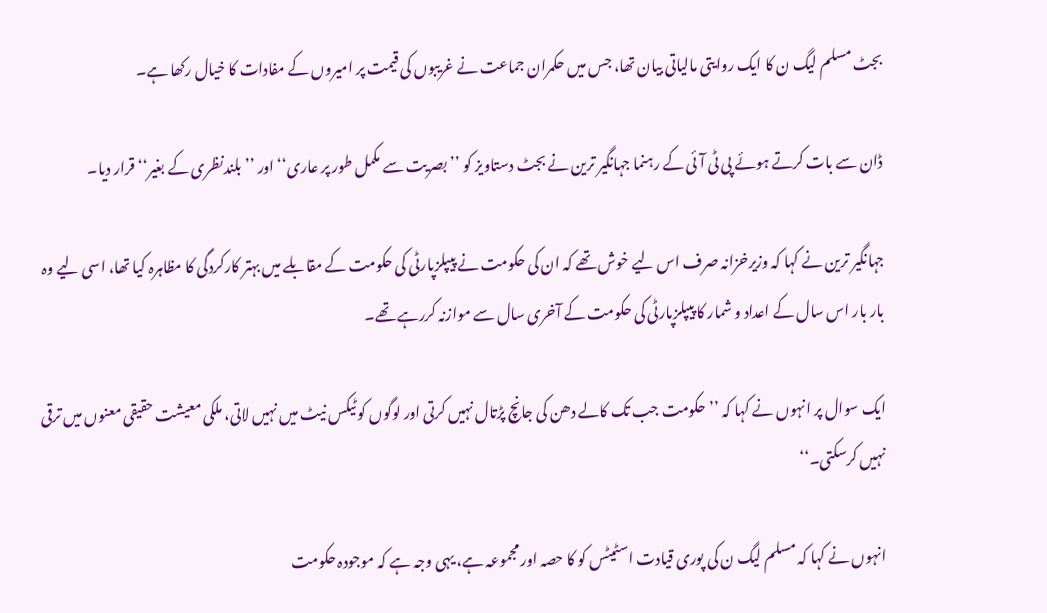بجٹ مسلم لیگ ن کا ایک روایتی مالیاتی بیان تھا، جس میں حکمران جماعت نے غریبوں کی قیمت پر امیروں کے مفادات کا خیال رکھا ہے۔

ڈان سے بات کرتے ہوئے پی ٹی آئی کے رہنما جہانگیر ترین نے بجٹ دستاویز کو ’’بصریت سے مکمل طور پر عاری‘‘ اور ’’بلندنظری کے بغیر‘‘ قرار دیا۔

جہانگیر ترین نے کہا کہ وزیرخزانہ صرف اس لیے خوش تھے کہ ان کی حکومت نے پیپلزپارٹی کی حکومت کے مقابلے میں بہتر کارکردگی کا مظاہرہ کیا تھا، اسی لیے وہ بار بار اس سال کے اعداد و شمار کا پیپلزپارٹی کی حکومت کے آخری سال سے موازنہ کررہے تھے۔

ایک سوال پر انہوں نے کہا کہ ’’حکومت جب تک کالے دھن کی جانچ پڑتال نہیں کرتی اور لوگوں کو ٹیکس نیٹ میں نہیں لاتی، ملکی معیشت حقیقی معنوں میں ترقی نہیں کرسکتی۔‘‘

انہوں نے کہا کہ مسلم لیگ ن کی پوری قیادت اسٹیٹس کو کا حصہ اور مجموعہ ہے، یہی وجہ ہے کہ موجودہ حکومت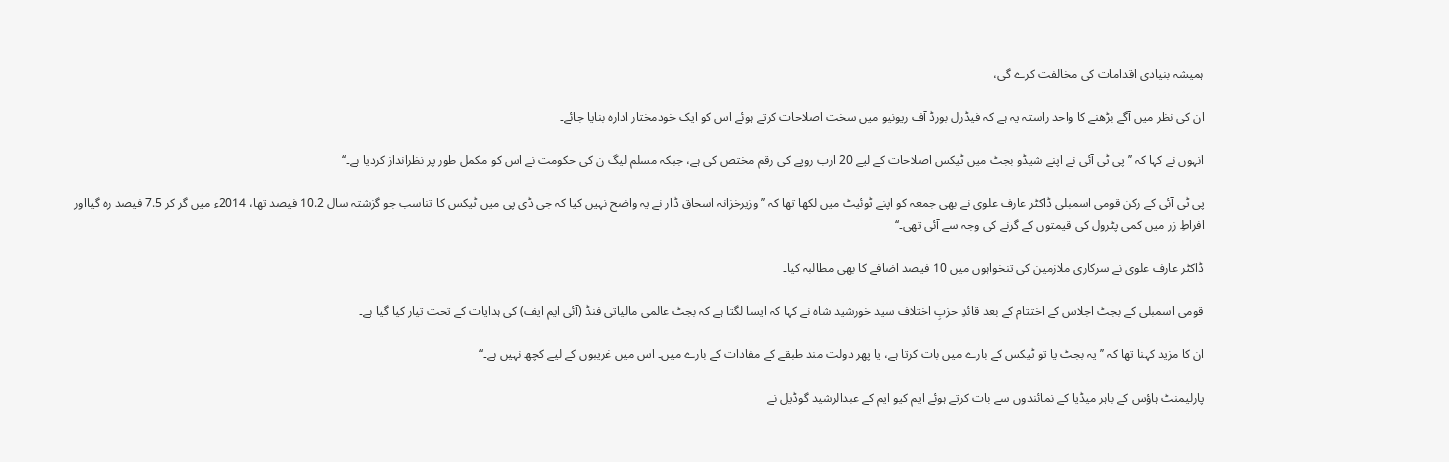ہمیشہ بنیادی اقدامات کی مخالفت کرے گی،

ان کی نظر میں آگے بڑھنے کا واحد راستہ یہ ہے کہ فیڈرل بورڈ آف ریونیو میں سخت اصلاحات کرتے ہوئے اس کو ایک خودمختار ادارہ بنایا جائے۔

انہوں نے کہا کہ ’’پی ٹی آئی نے اپنے شیڈو بجٹ میں ٹیکس اصلاحات کے لیے 20 ارب روپے کی رقم مختص کی ہے، جبکہ مسلم لیگ ن کی حکومت نے اس کو مکمل طور پر نظرانداز کردیا ہے۔‘‘

پی ٹی آئی کے رکن قومی اسمبلی ڈاکٹر عارف علوی نے بھی جمعہ کو اپنے ٹوئیٹ میں لکھا تھا کہ ’’وزیرخزانہ اسحاق ڈار نے یہ واضح نہیں کیا کہ جی ڈی پی میں ٹیکس کا تناسب جو گزشتہ سال 10.2 فیصد تھا، 2014ء میں گر کر 7.5 فیصد رہ گیااور افراطِ زر میں کمی پٹرول کی قیمتوں کے گرنے کی وجہ سے آئی تھی۔‘‘

ڈاکٹر عارف علوی نے سرکاری ملازمین کی تنخواہوں میں 10 فیصد اضافے کا بھی مطالبہ کیا۔

قومی اسمبلی کے بجٹ اجلاس کے اختتام کے بعد قائدِ حزبِ اختلاف سید خورشید شاہ نے کہا کہ ایسا لگتا ہے کہ بجٹ عالمی مالیاتی فنڈ (آئی ایم ایف) کی ہدایات کے تحت تیار کیا گیا ہے۔

ان کا مزید کہنا تھا کہ ’’یہ بجٹ یا تو ٹیکس کے بارے میں بات کرتا ہے، یا پھر دولت مند طبقے کے مفادات کے بارے میں۔ اس میں غریبوں کے لیے کچھ نہیں ہے۔‘‘

پارلیمنٹ ہاؤس کے باہر میڈیا کے نمائندوں سے بات کرتے ہوئے ایم کیو ایم کے عبدالرشید گوڈیل نے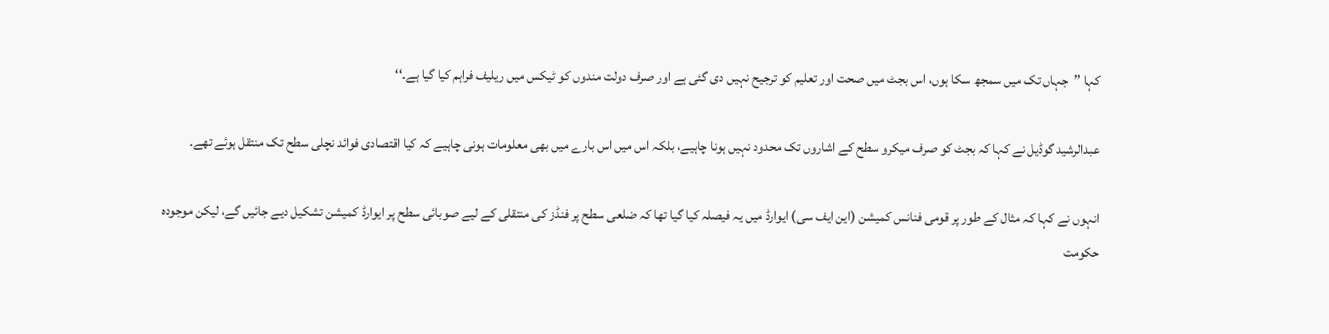کہا ’’جہاں تک میں سمجھ سکا ہوں، اس بجٹ میں صحت اور تعلیم کو ترجیح نہیں دی گئی ہے اور صرف دولت مندوں کو ٹیکس میں ریلیف فراہم کیا گیا ہے۔‘‘

عبدالرشید گوڈیل نے کہا کہ بجٹ کو صرف میکرو سطح کے اشاروں تک محدود نہیں ہونا چاہیے، بلکہ اس میں اس بارے میں بھی معلومات ہونی چاہیے کہ کیا اقتصادی فوائد نچلی سطح تک منتقل ہوئے تھے۔

انہوں نے کہا کہ مثال کے طور پر قومی فنانس کمیشن (این ایف سی) ایوارڈ میں یہ فیصلہ کیا گیا تھا کہ ضلعی سطح پر فنڈز کی منتقلی کے لیے صوبائی سطح پر ایوارڈ کمیشن تشکیل دیے جائیں گے، لیکن موجودہ حکومت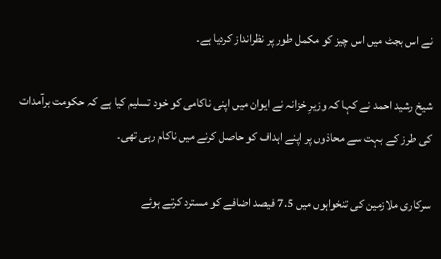نے اس بجٹ میں اس چیز کو مکمل طور پر نظرانداز کردیا ہے۔

شیخ رشید احمد نے کہا کہ وزیرِ خزانہ نے ایوان میں اپنی ناکامی کو خود تسلیم کیا ہے کہ حکومت برآمدات کی طرز کے بہت سے محاذوں پر اپنے اہداف کو حاصل کرنے میں ناکام رہی تھی۔

سرکاری ملازمین کی تنخواہوں میں 7.5 فیصد اضافے کو مسترد کرتے ہوئے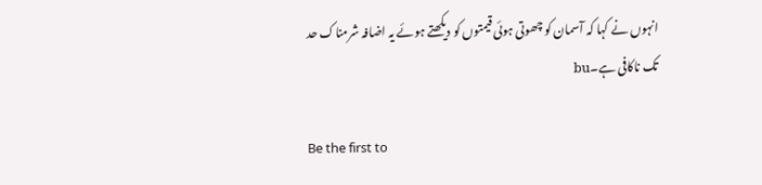انہوں نے کہا کہ آسمان کو چھوتی ہوئی قیمتوں کو دیکھتے ہوئے یہ اضافہ شرمناک حد تک ناکافی ہے۔bu

Be the first to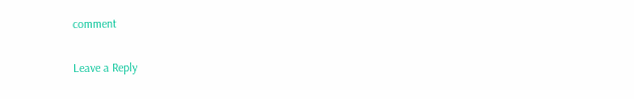comment

Leave a Reply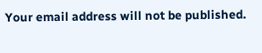Your email address will not be published.